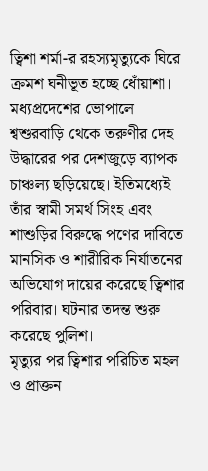ত্বিশা শর্মা-র রহস্যমৃত্যুকে ঘিরে ক্রমশ ঘনীভূত হচ্ছে ধোঁয়াশা। মধ্যপ্রদেশের ভোপালে শ্বশুরবাড়ি থেকে তরুণীর দেহ উদ্ধারের পর দেশজুড়ে ব্যাপক চাঞ্চল্য ছড়িয়েছে। ইতিমধ্যেই তাঁর স্বামী সমর্থ সিংহ এবং শাশুড়ির বিরুদ্ধে পণের দাবিতে মানসিক ও শারীরিক নির্যাতনের অভিযোগ দায়ের করেছে ত্বিশার পরিবার। ঘটনার তদন্ত শুরু করেছে পুলিশ।
মৃত্যুর পর ত্বিশার পরিচিত মহল ও প্রাক্তন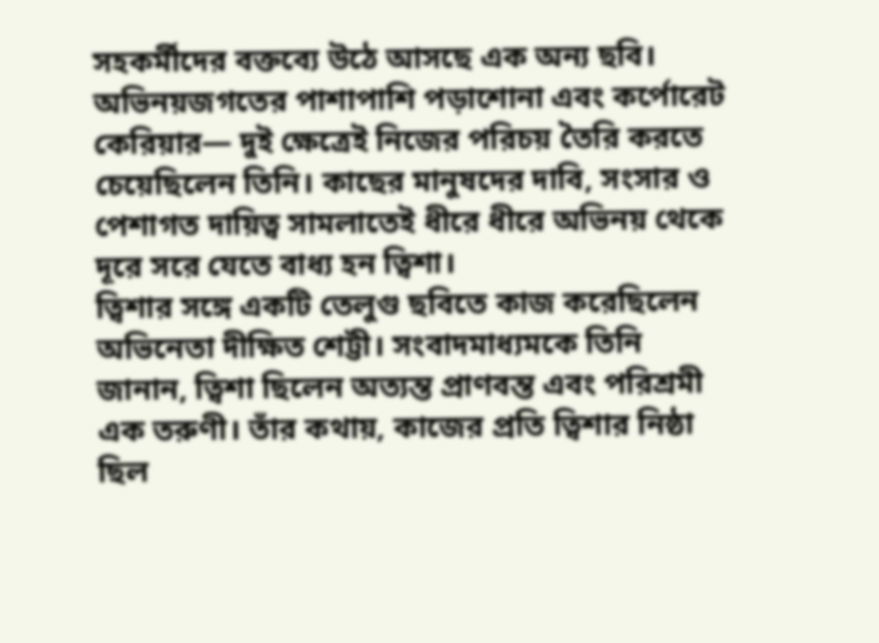সহকর্মীদের বক্তব্যে উঠে আসছে এক অন্য ছবি। অভিনয়জগতের পাশাপাশি পড়াশোনা এবং কর্পোরেট কেরিয়ার— দুই ক্ষেত্রেই নিজের পরিচয় তৈরি করতে চেয়েছিলেন তিনি। কাছের মানুষদের দাবি, সংসার ও পেশাগত দায়িত্ব সামলাতেই ধীরে ধীরে অভিনয় থেকে দূরে সরে যেতে বাধ্য হন ত্বিশা।
ত্বিশার সঙ্গে একটি তেলুগু ছবিতে কাজ করেছিলেন অভিনেতা দীক্ষিত শেট্টী। সংবাদমাধ্যমকে তিনি জানান, ত্বিশা ছিলেন অত্যন্ত প্রাণবন্ত এবং পরিশ্রমী এক তরুণী। তাঁর কথায়, কাজের প্রতি ত্বিশার নিষ্ঠা ছিল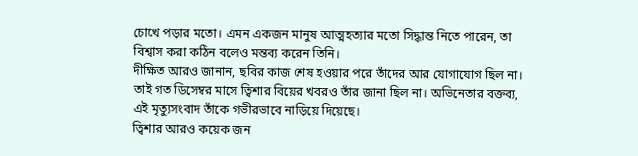চোখে পড়ার মতো। এমন একজন মানুষ আত্মহত্যার মতো সিদ্ধান্ত নিতে পারেন, তা বিশ্বাস করা কঠিন বলেও মন্তব্য করেন তিনি।
দীক্ষিত আরও জানান, ছবির কাজ শেষ হওয়ার পরে তাঁদের আর যোগাযোগ ছিল না। তাই গত ডিসেম্বর মাসে ত্বিশার বিয়ের খবরও তাঁর জানা ছিল না। অভিনেতার বক্তব্য, এই মৃত্যুসংবাদ তাঁকে গভীরভাবে নাড়িয়ে দিয়েছে।
ত্বিশার আরও কয়েক জন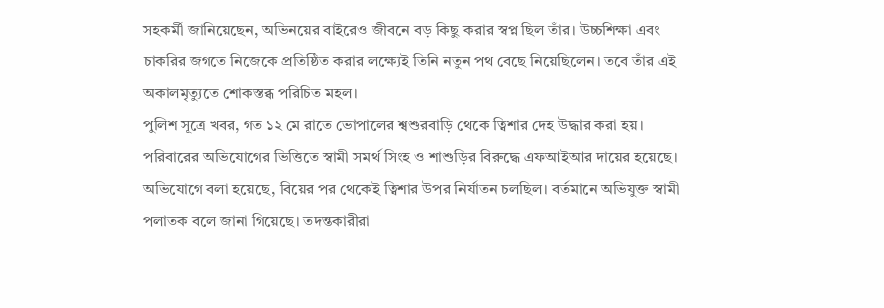সহকর্মী জানিয়েছেন, অভিনয়ের বাইরেও জীবনে বড় কিছু করার স্বপ্ন ছিল তাঁর। উচ্চশিক্ষা এবং চাকরির জগতে নিজেকে প্রতিষ্ঠিত করার লক্ষ্যেই তিনি নতুন পথ বেছে নিয়েছিলেন। তবে তাঁর এই অকালমৃত্যুতে শোকস্তব্ধ পরিচিত মহল।
পুলিশ সূত্রে খবর, গত ১২ মে রাতে ভোপালের শ্বশুরবাড়ি থেকে ত্বিশার দেহ উদ্ধার করা হয়। পরিবারের অভিযোগের ভিত্তিতে স্বামী সমর্থ সিংহ ও শাশুড়ির বিরুদ্ধে এফআইআর দায়ের হয়েছে। অভিযোগে বলা হয়েছে, বিয়ের পর থেকেই ত্বিশার উপর নির্যাতন চলছিল। বর্তমানে অভিযুক্ত স্বামী পলাতক বলে জানা গিয়েছে। তদন্তকারীরা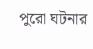পুরো ঘটনার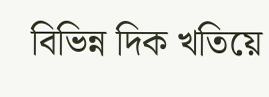বিভিন্ন দিক খতিয়ে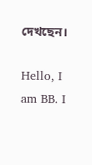দেখছেন।

Hello, I am BB. I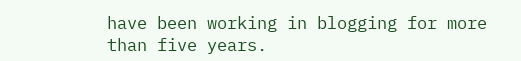have been working in blogging for more than five years.